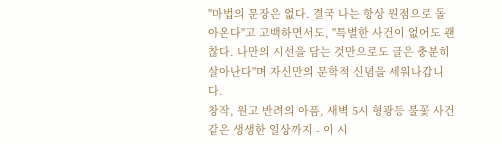"마법의 문장은 없다. 결국 나는 항상 원점으로 돌아온다"고 고백하면서도, "특별한 사건이 없어도 괜찮다. 나만의 시선을 담는 것만으로도 글은 충분히 살아난다"며 자신만의 문학적 신념을 세워나갑니다.
창작, 원고 반려의 아픔, 새벽 5시 형광등 불꽃 사건 같은 생생한 일상까지 - 이 시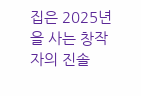집은 2025년을 사는 창작자의 진솔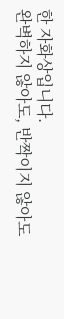한 자화상입니다.
완벽하지 않아도, 반짝이지 않아도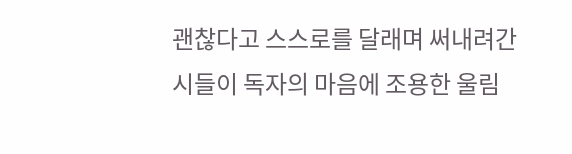괜찮다고 스스로를 달래며 써내려간 시들이 독자의 마음에 조용한 울림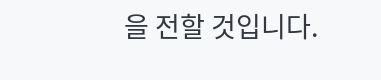을 전할 것입니다.